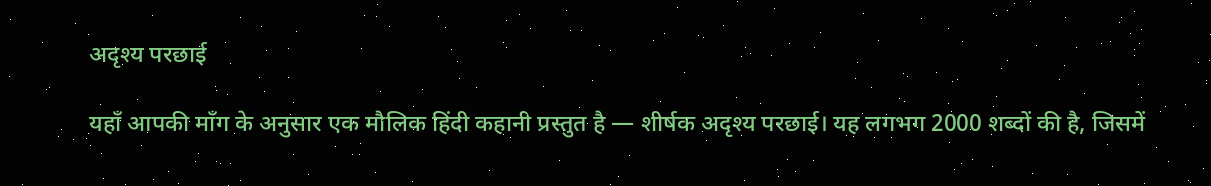अदृश्य परछाई

यहाँ आपकी माँग के अनुसार एक मौलिक हिंदी कहानी प्रस्तुत है — शीर्षक अदृश्य परछाई। यह लगभग 2000 शब्दों की है, जिसमें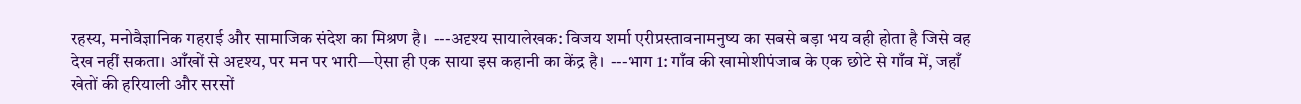रहस्य, मनोवैज्ञानिक गहराई और सामाजिक संदेश का मिश्रण है।  ---अदृश्य सायालेखक: विजय शर्मा एरीप्रस्तावनामनुष्य का सबसे बड़ा भय वही होता है जिसे वह देख नहीं सकता। आँखों से अदृश्य, पर मन पर भारी—ऐसा ही एक साया इस कहानी का केंद्र है।  ---भाग 1: गाँव की खामोशीपंजाब के एक छोटे से गाँव में, जहाँ खेतों की हरियाली और सरसों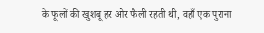के फूलों की खुशबू हर ओर फैली रहती थी, वहाँ एक पुराना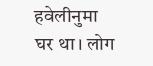हवेलीनुमा घर था। लोग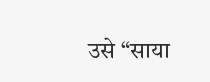उसे “साया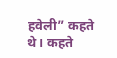हवेली” कहते थे। कहते